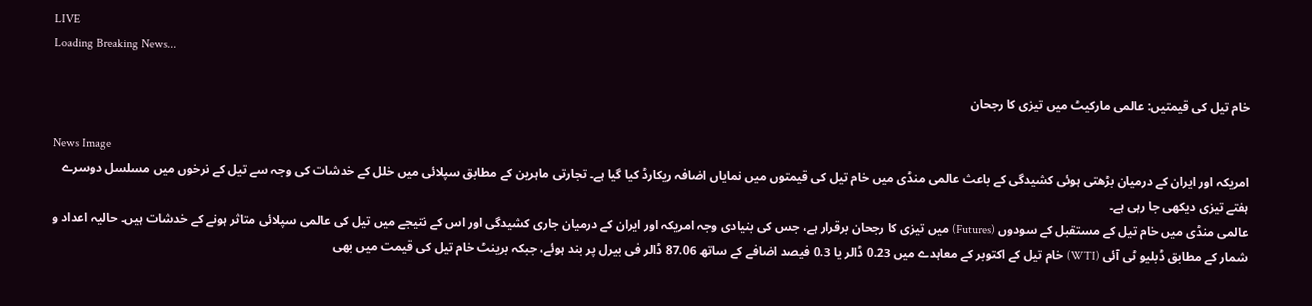LIVE
Loading Breaking News...

خام تیل کی قیمتیں: عالمی مارکیٹ میں تیزی کا رجحان

News Image
امریکہ اور ایران کے درمیان بڑھتی ہوئی کشیدگی کے باعث عالمی منڈی میں خام تیل کی قیمتوں میں نمایاں اضافہ ریکارڈ کیا گیا ہے۔ تجارتی ماہرین کے مطابق سپلائی میں خلل کے خدشات کی وجہ سے تیل کے نرخوں میں مسلسل دوسرے ہفتے تیزی دیکھی جا رہی ہے۔
عالمی منڈی میں خام تیل کے مستقبل کے سودوں (Futures) میں تیزی کا رجحان برقرار ہے، جس کی بنیادی وجہ امریکہ اور ایران کے درمیان جاری کشیدگی اور اس کے نتیجے میں تیل کی عالمی سپلائی متاثر ہونے کے خدشات ہیں۔ حالیہ اعداد و شمار کے مطابق ڈبلیو ٹی آئی (WTI) خام تیل کے اکتوبر کے معاہدے میں 0.23 ڈالر یا 0.3 فیصد اضافے کے ساتھ 87.06 ڈالر فی بیرل پر بند ہوئے، جبکہ برینٹ خام تیل کی قیمت میں بھی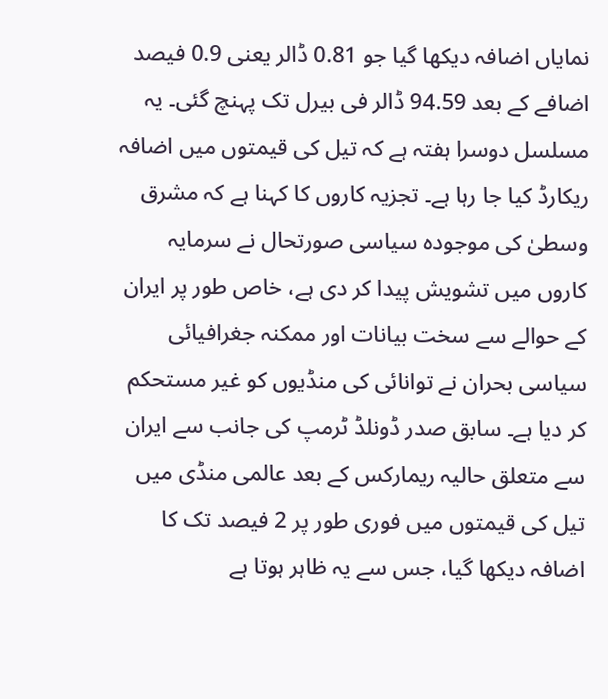نمایاں اضافہ دیکھا گیا جو 0.81 ڈالر یعنی 0.9 فیصد اضافے کے بعد 94.59 ڈالر فی بیرل تک پہنچ گئی۔ یہ مسلسل دوسرا ہفتہ ہے کہ تیل کی قیمتوں میں اضافہ ریکارڈ کیا جا رہا ہے۔ تجزیہ کاروں کا کہنا ہے کہ مشرق وسطیٰ کی موجودہ سیاسی صورتحال نے سرمایہ کاروں میں تشویش پیدا کر دی ہے، خاص طور پر ایران کے حوالے سے سخت بیانات اور ممکنہ جغرافیائی سیاسی بحران نے توانائی کی منڈیوں کو غیر مستحکم کر دیا ہے۔ سابق صدر ڈونلڈ ٹرمپ کی جانب سے ایران سے متعلق حالیہ ریمارکس کے بعد عالمی منڈی میں تیل کی قیمتوں میں فوری طور پر 2 فیصد تک کا اضافہ دیکھا گیا، جس سے یہ ظاہر ہوتا ہے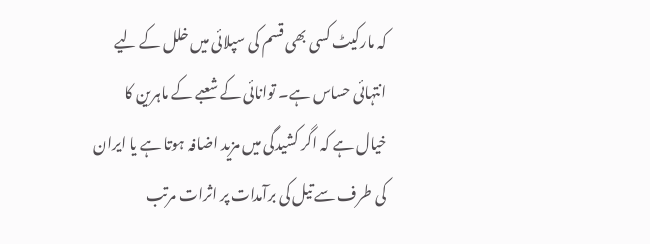کہ مارکیٹ کسی بھی قسم کی سپلائی میں خلل کے لیے انتہائی حساس ہے۔ توانائی کے شعبے کے ماہرین کا خیال ہے کہ اگر کشیدگی میں مزید اضافہ ہوتا ہے یا ایران کی طرف سے تیل کی برآمدات پر اثرات مرتب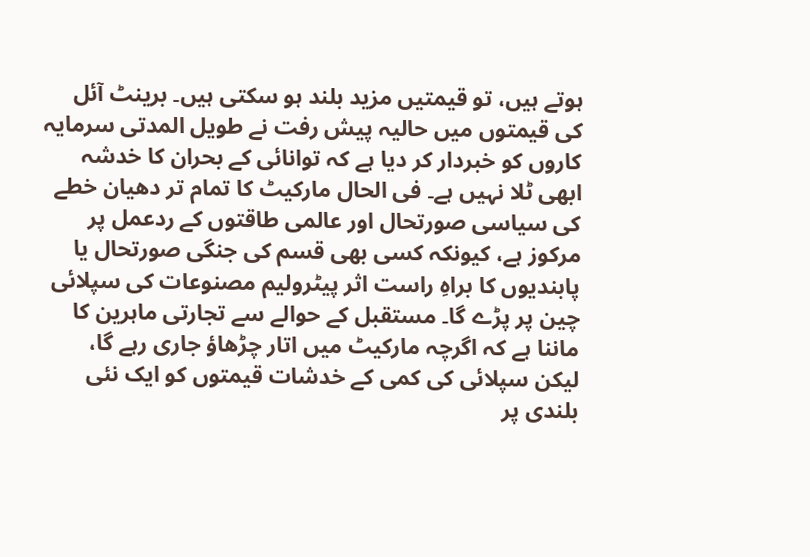ہوتے ہیں، تو قیمتیں مزید بلند ہو سکتی ہیں۔ برینٹ آئل کی قیمتوں میں حالیہ پیش رفت نے طویل المدتی سرمایہ کاروں کو خبردار کر دیا ہے کہ توانائی کے بحران کا خدشہ ابھی ٹلا نہیں ہے۔ فی الحال مارکیٹ کا تمام تر دھیان خطے کی سیاسی صورتحال اور عالمی طاقتوں کے ردعمل پر مرکوز ہے، کیونکہ کسی بھی قسم کی جنگی صورتحال یا پابندیوں کا براہِ راست اثر پیٹرولیم مصنوعات کی سپلائی چین پر پڑے گا۔ مستقبل کے حوالے سے تجارتی ماہرین کا ماننا ہے کہ اگرچہ مارکیٹ میں اتار چڑھاؤ جاری رہے گا، لیکن سپلائی کی کمی کے خدشات قیمتوں کو ایک نئی بلندی پر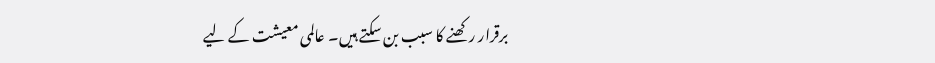برقرار رکھنے کا سبب بن سکتے ہیں۔ عالمی معیشت کے لیے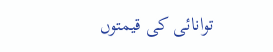توانائی کی قیمتوں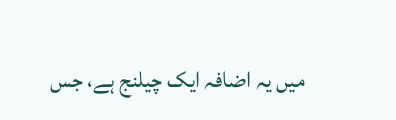میں یہ اضافہ ایک چیلنج ہے، جس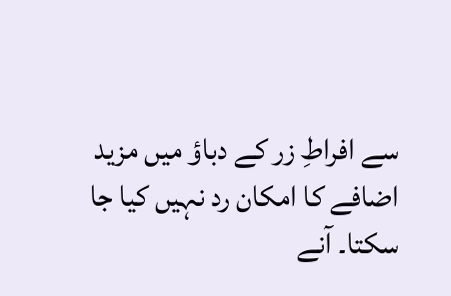سے افراطِ زر کے دباؤ میں مزید اضافے کا امکان رد نہیں کیا جا سکتا۔ آنے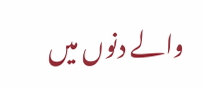والے دنوں میں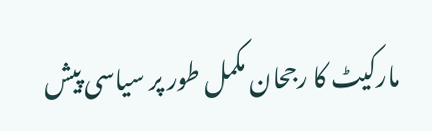مارکیٹ کا رجحان مکمل طور پر سیاسی پیش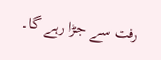رفت سے جڑا رہے گا۔